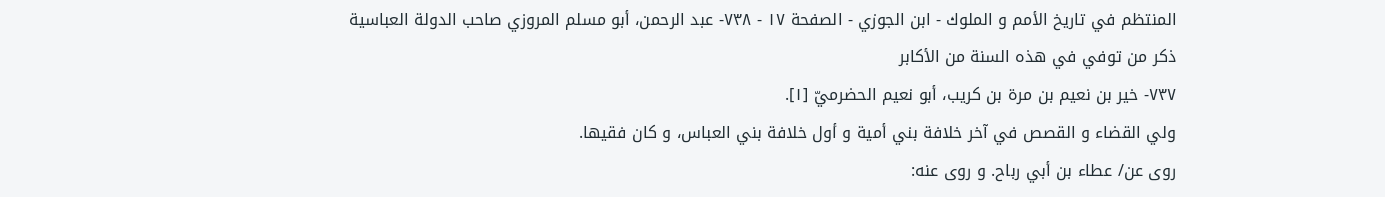المنتظم في تاريخ الأمم و الملوك - ابن الجوزي - الصفحة ١٧ - ٧٣٨- عبد الرحمن، أبو مسلم المروزي صاحب الدولة العباسية
ذكر من توفي في هذه السنة من الأكابر
٧٣٧- خير بن نعيم بن مرة بن كريب، أبو نعيم الحضرميّ [١].
ولي القضاء و القصص في آخر خلافة بني أمية و أول خلافة بني العباس، و كان فقيها.
روى عن/ عطاء بن أبي رباح. و روى عنه: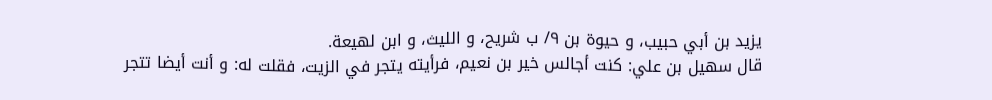يزيد بن أبي حبيب، و حيوة بن ٩/ ب شريح، و الليث، و ابن لهيعة.
قال سهيل بن علي: كنت أجالس خير بن نعيم، فرأيته يتجر في الزيت، فقلت له: و أنت أيضا تتجر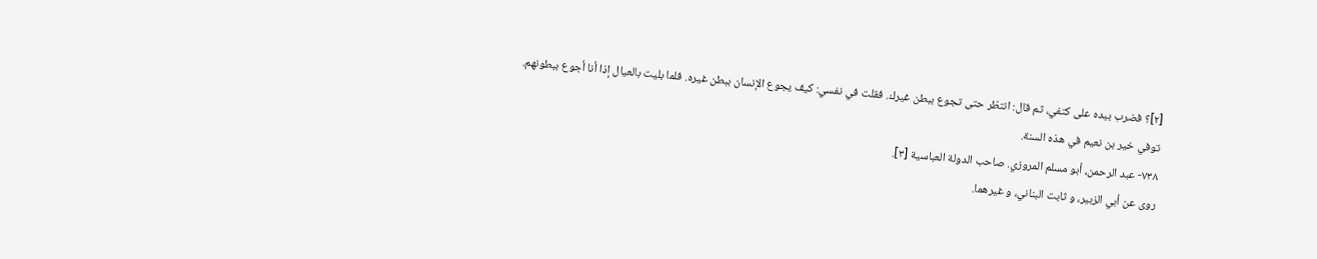[٢]؟ فضرب بيده على كتفي، ثم قال: انتظر حتى تجوع ببطن غيرك. فقلت في نفسي: كيف يجوع الإنسان ببطن غيره. فلما بليت بالعيال إذا أنا أجوع ببطونهم.
توفي خير بن نعيم في هذه السنة.
٧٣٨- عبد الرحمن، أبو مسلم المروزي. صاحب الدولة العباسية [٣].
روى عن أبي الزبير، و ثابت البناني، و غيرهما.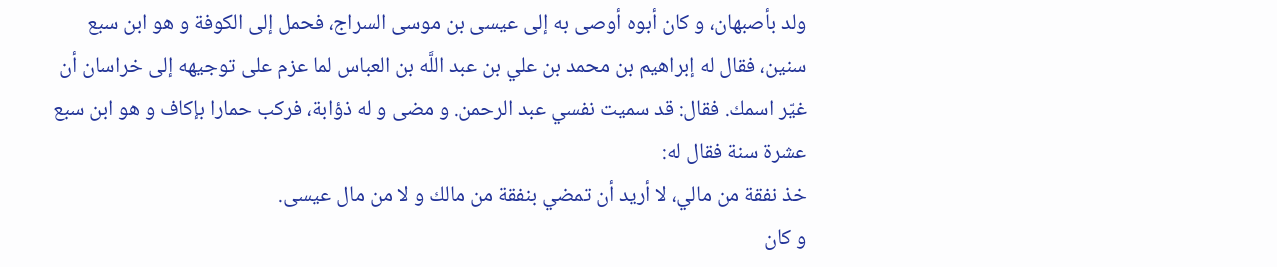ولد بأصبهان، و كان أبوه أوصى به إلى عيسى بن موسى السراج، فحمل إلى الكوفة و هو ابن سبع سنين، فقال له إبراهيم بن محمد بن علي بن عبد اللَّه بن العباس لما عزم على توجيهه إلى خراسان أن غيّر اسمك. فقال: قد سميت نفسي عبد الرحمن. و مضى و له ذؤابة، فركب حمارا بإكاف و هو ابن سبع عشرة سنة فقال له:
خذ نفقة من مالي، لا أريد أن تمضي بنفقة من مالك و لا من مال عيسى.
و كان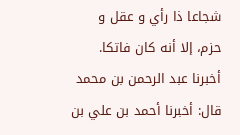شجاعا ذا رأي و عقل و حزم، إلا أنه كان فاتكا.
أخبرنا عبد الرحمن بن محمد قال: أخبرنا أحمد بن علي بن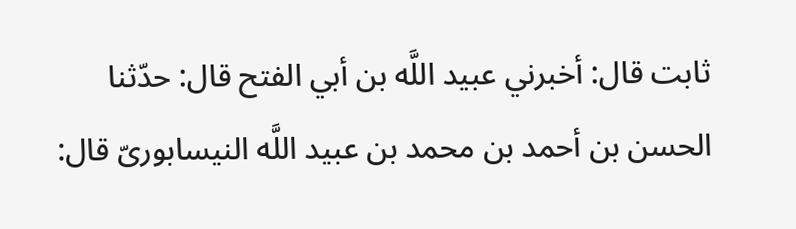ثابت قال: أخبرني عبيد اللَّه بن أبي الفتح قال: حدّثنا الحسن بن أحمد بن محمد بن عبيد اللَّه النيسابورىّ قال: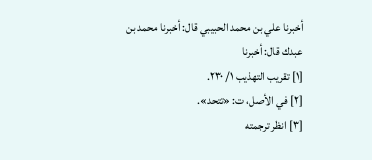أخبرنا علي بن محمد الحبيبي قال: أخبرنا محمد بن عبدك قال: أخبرنا
[١] تقريب التهذيب ١/ ٢٣٠.
[٢] في الأصل، ت: «تتحد».
[٣] انظر ترجمته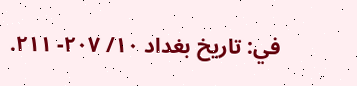في: تاريخ بغداد ١٠/ ٢٠٧- ٢١١.